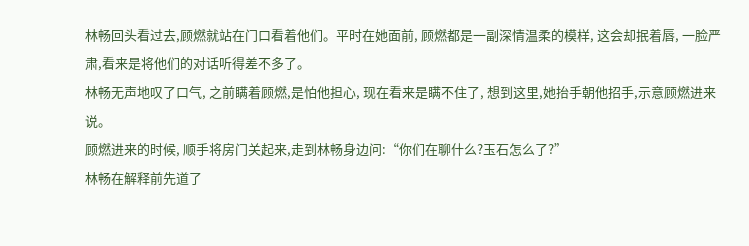林畅回头看过去,顾燃就站在门口看着他们。平时在她面前, 顾燃都是一副深情温柔的模样, 这会却抿着唇, 一脸严肃,看来是将他们的对话听得差不多了。
林畅无声地叹了口气, 之前瞒着顾燃,是怕他担心, 现在看来是瞒不住了, 想到这里,她抬手朝他招手,示意顾燃进来说。
顾燃进来的时候, 顺手将房门关起来,走到林畅身边问:“你们在聊什么?玉石怎么了?”
林畅在解释前先道了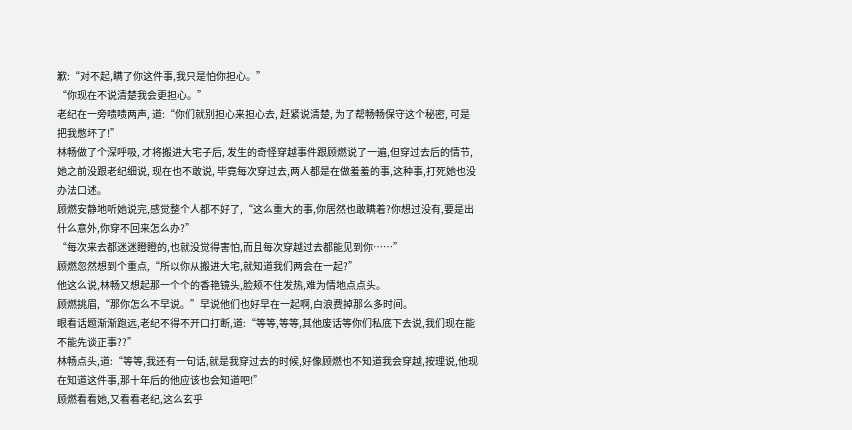歉:“对不起,瞒了你这件事,我只是怕你担心。”
“你现在不说清楚我会更担心。”
老纪在一旁啧啧两声, 道:“你们就别担心来担心去, 赶紧说清楚, 为了帮畅畅保守这个秘密, 可是把我憋坏了!”
林畅做了个深呼吸, 才将搬进大宅子后, 发生的奇怪穿越事件跟顾燃说了一遍,但穿过去后的情节, 她之前没跟老纪细说, 现在也不敢说, 毕竟每次穿过去,两人都是在做羞羞的事,这种事,打死她也没办法口述。
顾燃安静地听她说完,感觉整个人都不好了,“这么重大的事,你居然也敢瞒着?你想过没有,要是出什么意外,你穿不回来怎么办?”
“每次来去都迷迷瞪瞪的,也就没觉得害怕,而且每次穿越过去都能见到你……”
顾燃忽然想到个重点,“所以你从搬进大宅,就知道我们两会在一起?”
他这么说,林畅又想起那一个个的香艳镜头,脸颊不住发热,难为情地点点头。
顾燃挑眉,“那你怎么不早说。”早说他们也好早在一起啊,白浪费掉那么多时间。
眼看话题渐渐跑远,老纪不得不开口打断,道:“等等,等等,其他废话等你们私底下去说,我们现在能不能先谈正事??”
林畅点头,道:“等等,我还有一句话,就是我穿过去的时候,好像顾燃也不知道我会穿越,按理说,他现在知道这件事,那十年后的他应该也会知道吧!”
顾燃看看她,又看看老纪,这么玄乎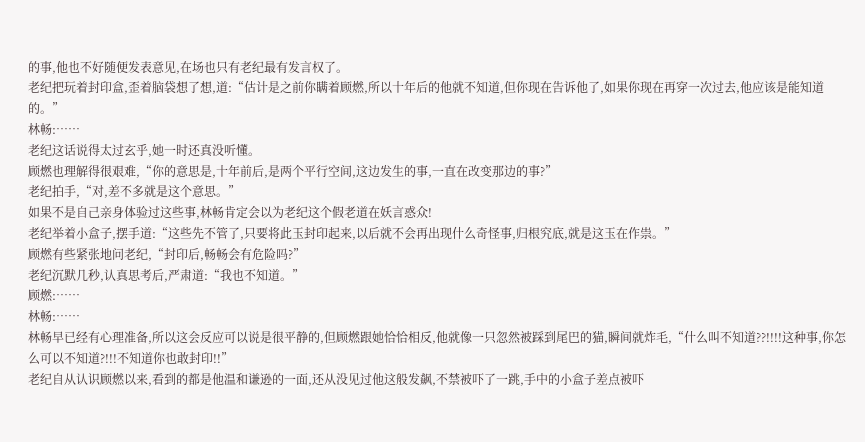的事,他也不好随便发表意见,在场也只有老纪最有发言权了。
老纪把玩着封印盒,歪着脑袋想了想,道:“估计是之前你瞒着顾燃,所以十年后的他就不知道,但你现在告诉他了,如果你现在再穿一次过去,他应该是能知道的。”
林畅:……
老纪这话说得太过玄乎,她一时还真没听懂。
顾燃也理解得很艰难,“你的意思是,十年前后,是两个平行空间,这边发生的事,一直在改变那边的事?”
老纪拍手,“对,差不多就是这个意思。”
如果不是自己亲身体验过这些事,林畅肯定会以为老纪这个假老道在妖言惑众!
老纪举着小盒子,摆手道:“这些先不管了,只要将此玉封印起来,以后就不会再出现什么奇怪事,归根究底,就是这玉在作祟。”
顾燃有些紧张地问老纪,“封印后,畅畅会有危险吗?”
老纪沉默几秒,认真思考后,严肃道:“我也不知道。”
顾燃:……
林畅:……
林畅早已经有心理准备,所以这会反应可以说是很平静的,但顾燃跟她恰恰相反,他就像一只忽然被踩到尾巴的猫,瞬间就炸毛,“什么叫不知道??!!!!这种事,你怎么可以不知道?!!!不知道你也敢封印!!”
老纪自从认识顾燃以来,看到的都是他温和谦逊的一面,还从没见过他这般发飙,不禁被吓了一跳,手中的小盒子差点被吓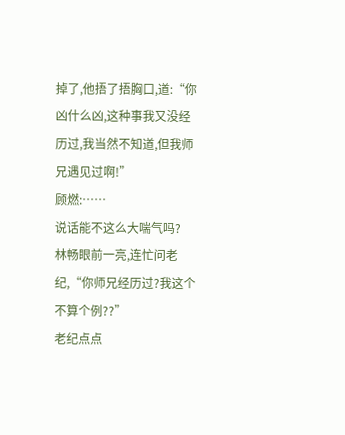掉了,他捂了捂胸口,道:“你凶什么凶,这种事我又没经历过,我当然不知道,但我师兄遇见过啊!”
顾燃:……
说话能不这么大喘气吗?
林畅眼前一亮,连忙问老纪,“你师兄经历过?我这个不算个例??”
老纪点点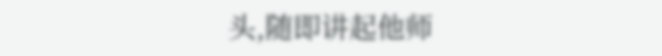头,随即讲起他师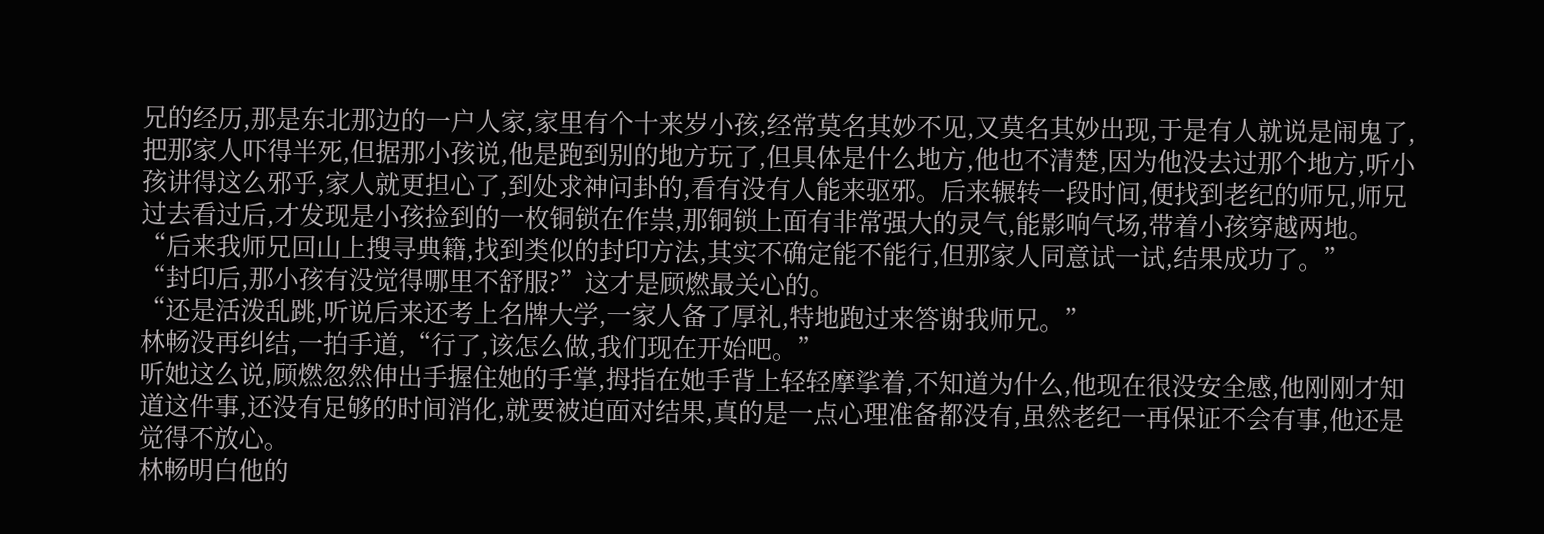兄的经历,那是东北那边的一户人家,家里有个十来岁小孩,经常莫名其妙不见,又莫名其妙出现,于是有人就说是闹鬼了,把那家人吓得半死,但据那小孩说,他是跑到别的地方玩了,但具体是什么地方,他也不清楚,因为他没去过那个地方,听小孩讲得这么邪乎,家人就更担心了,到处求神问卦的,看有没有人能来驱邪。后来辗转一段时间,便找到老纪的师兄,师兄过去看过后,才发现是小孩捡到的一枚铜锁在作祟,那铜锁上面有非常强大的灵气,能影响气场,带着小孩穿越两地。
“后来我师兄回山上搜寻典籍,找到类似的封印方法,其实不确定能不能行,但那家人同意试一试,结果成功了。”
“封印后,那小孩有没觉得哪里不舒服?”这才是顾燃最关心的。
“还是活泼乱跳,听说后来还考上名牌大学,一家人备了厚礼,特地跑过来答谢我师兄。”
林畅没再纠结,一拍手道,“行了,该怎么做,我们现在开始吧。”
听她这么说,顾燃忽然伸出手握住她的手掌,拇指在她手背上轻轻摩挲着,不知道为什么,他现在很没安全感,他刚刚才知道这件事,还没有足够的时间消化,就要被迫面对结果,真的是一点心理准备都没有,虽然老纪一再保证不会有事,他还是觉得不放心。
林畅明白他的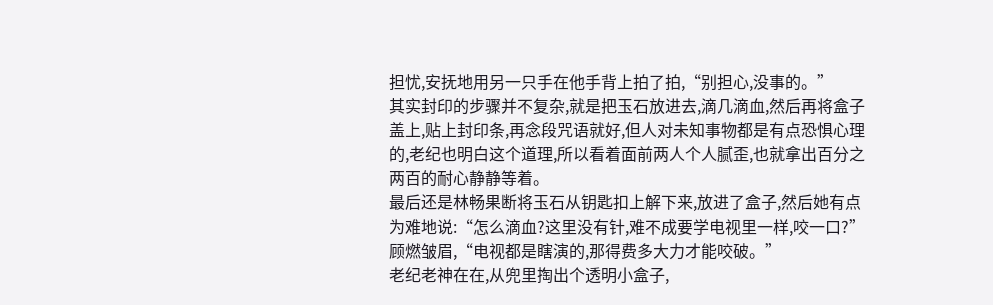担忧,安抚地用另一只手在他手背上拍了拍,“别担心,没事的。”
其实封印的步骤并不复杂,就是把玉石放进去,滴几滴血,然后再将盒子盖上,贴上封印条,再念段咒语就好,但人对未知事物都是有点恐惧心理的,老纪也明白这个道理,所以看着面前两人个人腻歪,也就拿出百分之两百的耐心静静等着。
最后还是林畅果断将玉石从钥匙扣上解下来,放进了盒子,然后她有点为难地说:“怎么滴血?这里没有针,难不成要学电视里一样,咬一口?”
顾燃皱眉,“电视都是瞎演的,那得费多大力才能咬破。”
老纪老神在在,从兜里掏出个透明小盒子,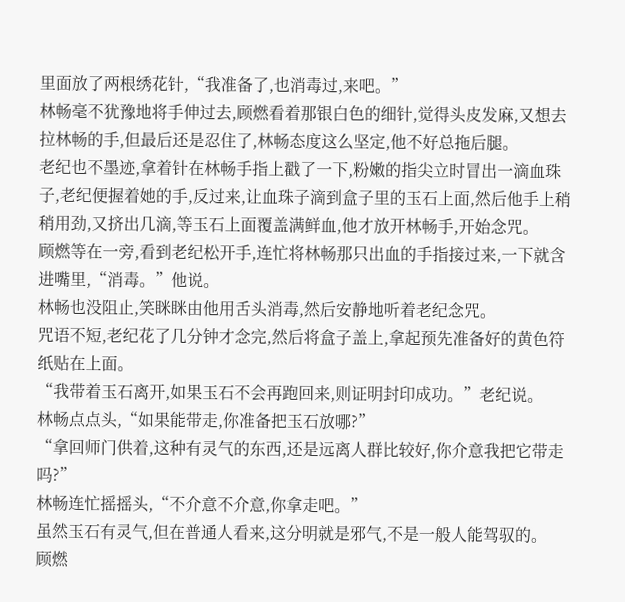里面放了两根绣花针,“我准备了,也消毒过,来吧。”
林畅毫不犹豫地将手伸过去,顾燃看着那银白色的细针,觉得头皮发麻,又想去拉林畅的手,但最后还是忍住了,林畅态度这么坚定,他不好总拖后腿。
老纪也不墨迹,拿着针在林畅手指上戳了一下,粉嫩的指尖立时冒出一滴血珠子,老纪便握着她的手,反过来,让血珠子滴到盒子里的玉石上面,然后他手上稍稍用劲,又挤出几滴,等玉石上面覆盖满鲜血,他才放开林畅手,开始念咒。
顾燃等在一旁,看到老纪松开手,连忙将林畅那只出血的手指接过来,一下就含进嘴里,“消毒。”他说。
林畅也没阻止,笑眯眯由他用舌头消毒,然后安静地听着老纪念咒。
咒语不短,老纪花了几分钟才念完,然后将盒子盖上,拿起预先准备好的黄色符纸贴在上面。
“我带着玉石离开,如果玉石不会再跑回来,则证明封印成功。”老纪说。
林畅点点头,“如果能带走,你准备把玉石放哪?”
“拿回师门供着,这种有灵气的东西,还是远离人群比较好,你介意我把它带走吗?”
林畅连忙摇摇头,“不介意不介意,你拿走吧。”
虽然玉石有灵气,但在普通人看来,这分明就是邪气,不是一般人能驾驭的。
顾燃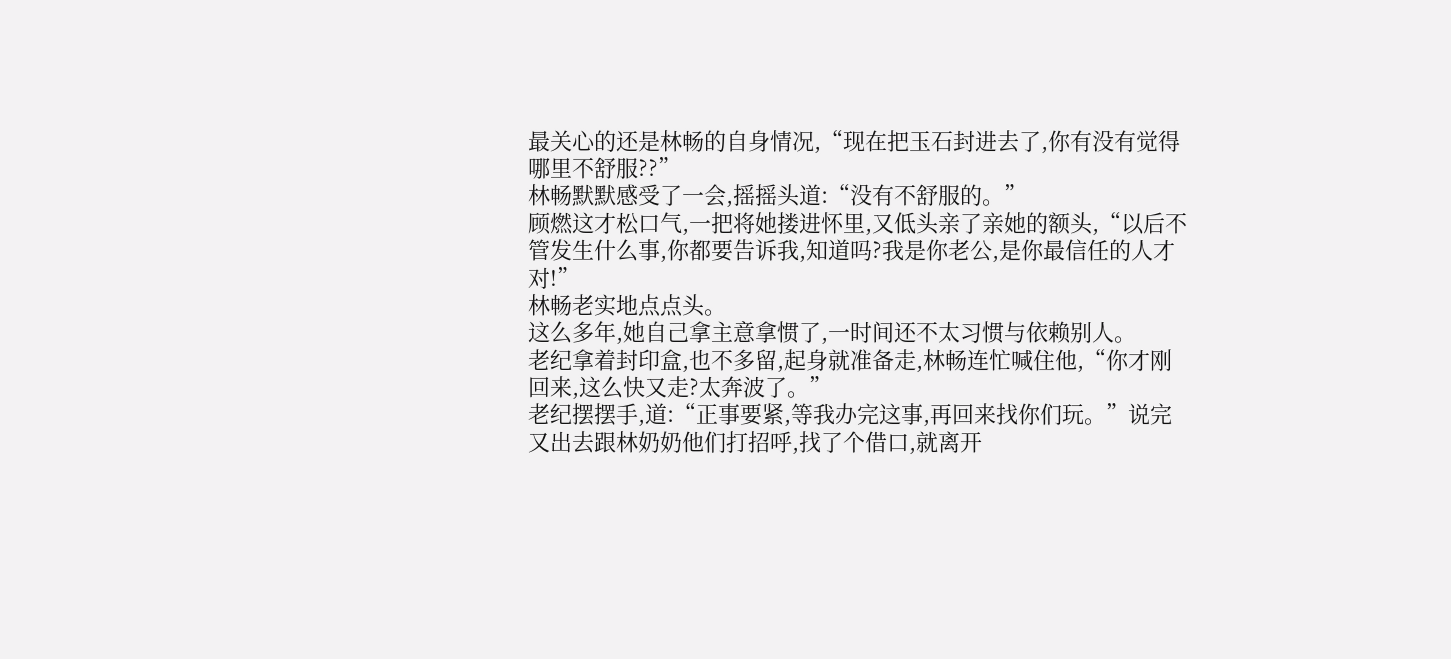最关心的还是林畅的自身情况,“现在把玉石封进去了,你有没有觉得哪里不舒服??”
林畅默默感受了一会,摇摇头道:“没有不舒服的。”
顾燃这才松口气,一把将她搂进怀里,又低头亲了亲她的额头,“以后不管发生什么事,你都要告诉我,知道吗?我是你老公,是你最信任的人才对!”
林畅老实地点点头。
这么多年,她自己拿主意拿惯了,一时间还不太习惯与依赖别人。
老纪拿着封印盒,也不多留,起身就准备走,林畅连忙喊住他,“你才刚回来,这么快又走?太奔波了。”
老纪摆摆手,道:“正事要紧,等我办完这事,再回来找你们玩。”说完又出去跟林奶奶他们打招呼,找了个借口,就离开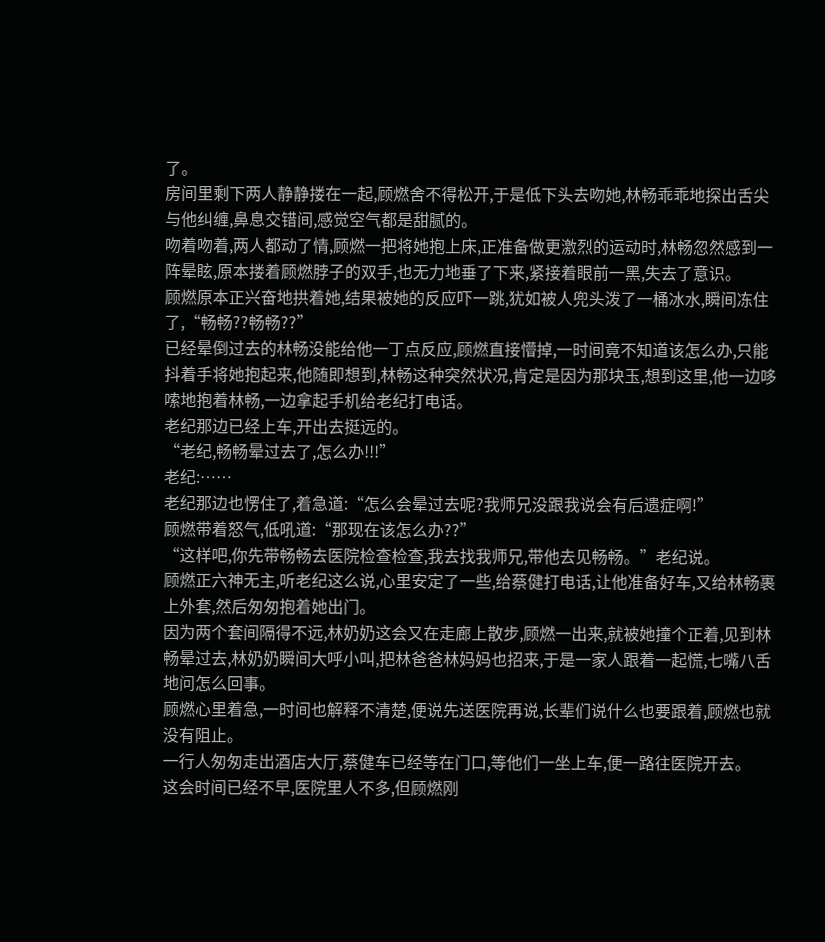了。
房间里剩下两人静静搂在一起,顾燃舍不得松开,于是低下头去吻她,林畅乖乖地探出舌尖与他纠缠,鼻息交错间,感觉空气都是甜腻的。
吻着吻着,两人都动了情,顾燃一把将她抱上床,正准备做更激烈的运动时,林畅忽然感到一阵晕眩,原本搂着顾燃脖子的双手,也无力地垂了下来,紧接着眼前一黑,失去了意识。
顾燃原本正兴奋地拱着她,结果被她的反应吓一跳,犹如被人兜头泼了一桶冰水,瞬间冻住了,“畅畅??畅畅??”
已经晕倒过去的林畅没能给他一丁点反应,顾燃直接懵掉,一时间竟不知道该怎么办,只能抖着手将她抱起来,他随即想到,林畅这种突然状况,肯定是因为那块玉,想到这里,他一边哆嗦地抱着林畅,一边拿起手机给老纪打电话。
老纪那边已经上车,开出去挺远的。
“老纪,畅畅晕过去了,怎么办!!!”
老纪:……
老纪那边也愣住了,着急道:“怎么会晕过去呢?我师兄没跟我说会有后遗症啊!”
顾燃带着怒气,低吼道:“那现在该怎么办??”
“这样吧,你先带畅畅去医院检查检查,我去找我师兄,带他去见畅畅。”老纪说。
顾燃正六神无主,听老纪这么说,心里安定了一些,给蔡健打电话,让他准备好车,又给林畅裹上外套,然后匆匆抱着她出门。
因为两个套间隔得不远,林奶奶这会又在走廊上散步,顾燃一出来,就被她撞个正着,见到林畅晕过去,林奶奶瞬间大呼小叫,把林爸爸林妈妈也招来,于是一家人跟着一起慌,七嘴八舌地问怎么回事。
顾燃心里着急,一时间也解释不清楚,便说先送医院再说,长辈们说什么也要跟着,顾燃也就没有阻止。
一行人匆匆走出酒店大厅,蔡健车已经等在门口,等他们一坐上车,便一路往医院开去。
这会时间已经不早,医院里人不多,但顾燃刚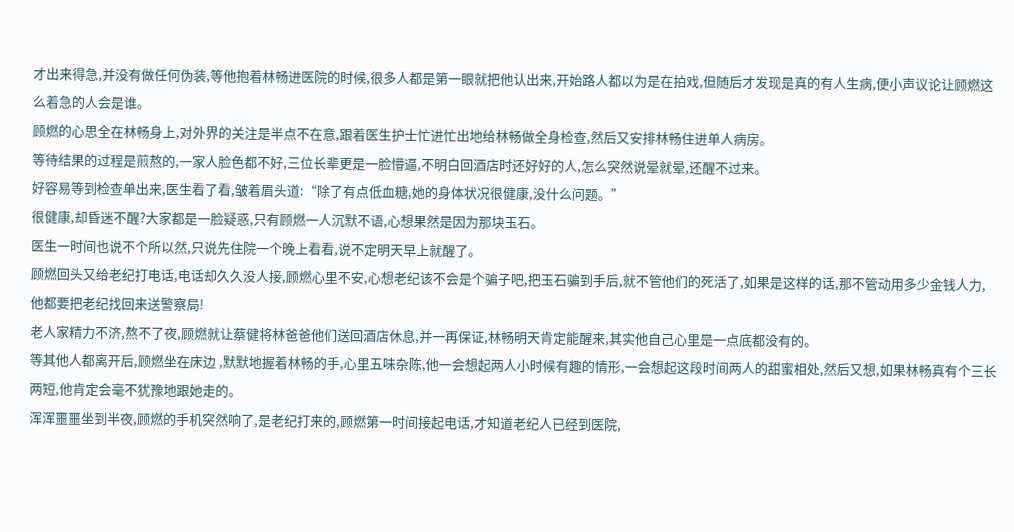才出来得急,并没有做任何伪装,等他抱着林畅进医院的时候,很多人都是第一眼就把他认出来,开始路人都以为是在拍戏,但随后才发现是真的有人生病,便小声议论让顾燃这么着急的人会是谁。
顾燃的心思全在林畅身上,对外界的关注是半点不在意,跟着医生护士忙进忙出地给林畅做全身检查,然后又安排林畅住进单人病房。
等待结果的过程是煎熬的,一家人脸色都不好,三位长辈更是一脸懵逼,不明白回酒店时还好好的人,怎么突然说晕就晕,还醒不过来。
好容易等到检查单出来,医生看了看,皱着眉头道:“除了有点低血糖,她的身体状况很健康,没什么问题。”
很健康,却昏迷不醒?大家都是一脸疑惑,只有顾燃一人沉默不语,心想果然是因为那块玉石。
医生一时间也说不个所以然,只说先住院一个晚上看看,说不定明天早上就醒了。
顾燃回头又给老纪打电话,电话却久久没人接,顾燃心里不安,心想老纪该不会是个骗子吧,把玉石骗到手后,就不管他们的死活了,如果是这样的话,那不管动用多少金钱人力,他都要把老纪找回来送警察局!
老人家精力不济,熬不了夜,顾燃就让蔡健将林爸爸他们送回酒店休息,并一再保证,林畅明天肯定能醒来,其实他自己心里是一点底都没有的。
等其他人都离开后,顾燃坐在床边 ,默默地握着林畅的手,心里五味杂陈,他一会想起两人小时候有趣的情形,一会想起这段时间两人的甜蜜相处,然后又想,如果林畅真有个三长两短,他肯定会毫不犹豫地跟她走的。
浑浑噩噩坐到半夜,顾燃的手机突然响了,是老纪打来的,顾燃第一时间接起电话,才知道老纪人已经到医院,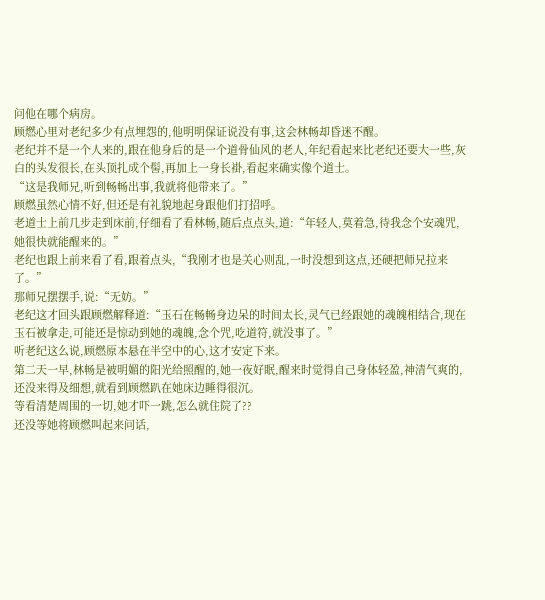问他在哪个病房。
顾燃心里对老纪多少有点埋怨的,他明明保证说没有事,这会林畅却昏迷不醒。
老纪并不是一个人来的,跟在他身后的是一个道骨仙风的老人,年纪看起来比老纪还要大一些,灰白的头发很长,在头顶扎成个髻,再加上一身长褂,看起来确实像个道士。
“这是我师兄,听到畅畅出事,我就将他带来了。”
顾燃虽然心情不好,但还是有礼貌地起身跟他们打招呼。
老道士上前几步走到床前,仔细看了看林畅,随后点点头,道:“年轻人,莫着急,待我念个安魂咒,她很快就能醒来的。”
老纪也跟上前来看了看,跟着点头,“我刚才也是关心则乱,一时没想到这点,还硬把师兄拉来了。”
那师兄摆摆手,说:“无妨。”
老纪这才回头跟顾燃解释道:“玉石在畅畅身边呆的时间太长,灵气已经跟她的魂魄相结合,现在玉石被拿走,可能还是惊动到她的魂魄,念个咒,吃道符,就没事了。”
听老纪这么说,顾燃原本悬在半空中的心,这才安定下来。
第二天一早,林畅是被明媚的阳光给照醒的,她一夜好眠,醒来时觉得自己身体轻盈,神清气爽的,还没来得及细想,就看到顾燃趴在她床边睡得很沉。
等看清楚周围的一切,她才吓一跳,怎么就住院了??
还没等她将顾燃叫起来问话,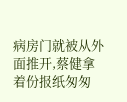病房门就被从外面推开,蔡健拿着份报纸匆匆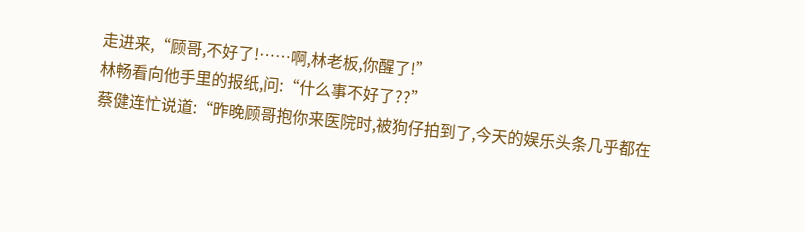走进来,“顾哥,不好了!……啊,林老板,你醒了!”
林畅看向他手里的报纸,问:“什么事不好了??”
蔡健连忙说道:“昨晚顾哥抱你来医院时,被狗仔拍到了,今天的娱乐头条几乎都在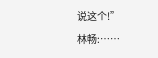说这个!”
林畅:……